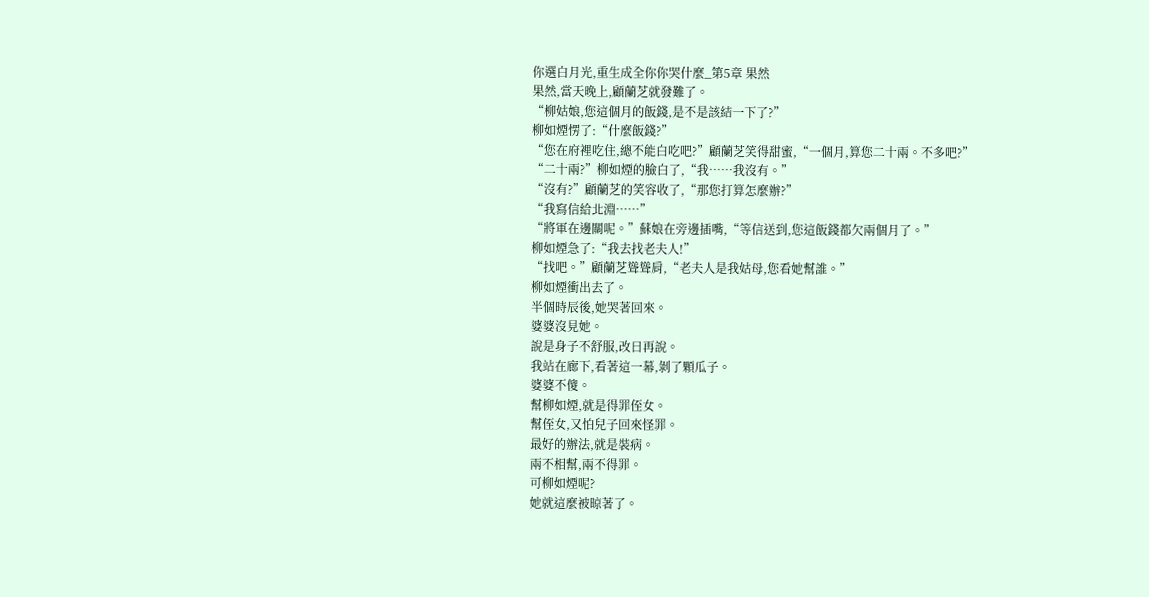你選白月光,重生成全你你哭什麼_第5章 果然
果然,當天晚上,顧蘭芝就發難了。
“柳姑娘,您這個月的飯錢,是不是該結一下了?”
柳如煙愣了:“什麼飯錢?”
“您在府裡吃住,總不能白吃吧?”顧蘭芝笑得甜蜜,“一個月,算您二十兩。不多吧?”
“二十兩?”柳如煙的臉白了,“我……我沒有。”
“沒有?”顧蘭芝的笑容收了,“那您打算怎麼辦?”
“我寫信給北淵……”
“將軍在邊關呢。”蘇娘在旁邊插嘴,“等信送到,您這飯錢都欠兩個月了。”
柳如煙急了:“我去找老夫人!”
“找吧。”顧蘭芝聳聳肩,“老夫人是我姑母,您看她幫誰。”
柳如煙衝出去了。
半個時辰後,她哭著回來。
婆婆沒見她。
說是身子不舒服,改日再說。
我站在廊下,看著這一幕,剝了顆瓜子。
婆婆不傻。
幫柳如煙,就是得罪侄女。
幫侄女,又怕兒子回來怪罪。
最好的辦法,就是裝病。
兩不相幫,兩不得罪。
可柳如煙呢?
她就這麼被晾著了。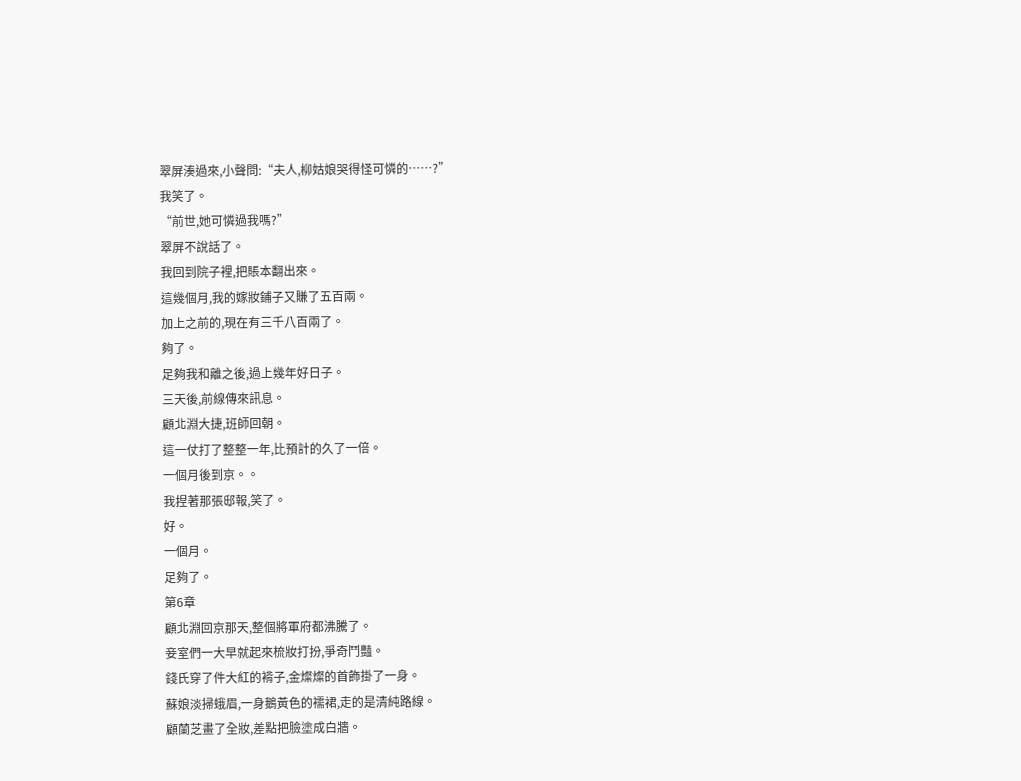翠屏湊過來,小聲問:“夫人,柳姑娘哭得怪可憐的……?”
我笑了。
“前世,她可憐過我嗎?”
翠屏不說話了。
我回到院子裡,把賬本翻出來。
這幾個月,我的嫁妝鋪子又賺了五百兩。
加上之前的,現在有三千八百兩了。
夠了。
足夠我和離之後,過上幾年好日子。
三天後,前線傳來訊息。
顧北淵大捷,班師回朝。
這一仗打了整整一年,比預計的久了一倍。
一個月後到京。。
我捏著那張邸報,笑了。
好。
一個月。
足夠了。
第6章
顧北淵回京那天,整個將軍府都沸騰了。
妾室們一大早就起來梳妝打扮,爭奇鬥豔。
錢氏穿了件大紅的褙子,金燦燦的首飾掛了一身。
蘇娘淡掃蛾眉,一身鵝黃色的襦裙,走的是清純路線。
顧蘭芝畫了全妝,差點把臉塗成白牆。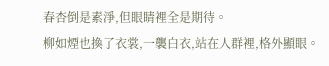春杏倒是素淨,但眼睛裡全是期待。
柳如煙也換了衣裳,一襲白衣,站在人群裡,格外顯眼。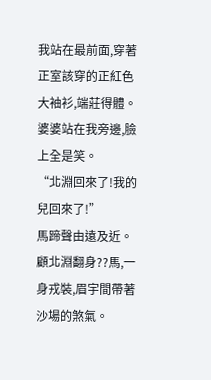我站在最前面,穿著正室該穿的正紅色大袖衫,端莊得體。
婆婆站在我旁邊,臉上全是笑。
“北淵回來了!我的兒回來了!”
馬蹄聲由遠及近。
顧北淵翻身??馬,一身戎裝,眉宇間帶著沙場的煞氣。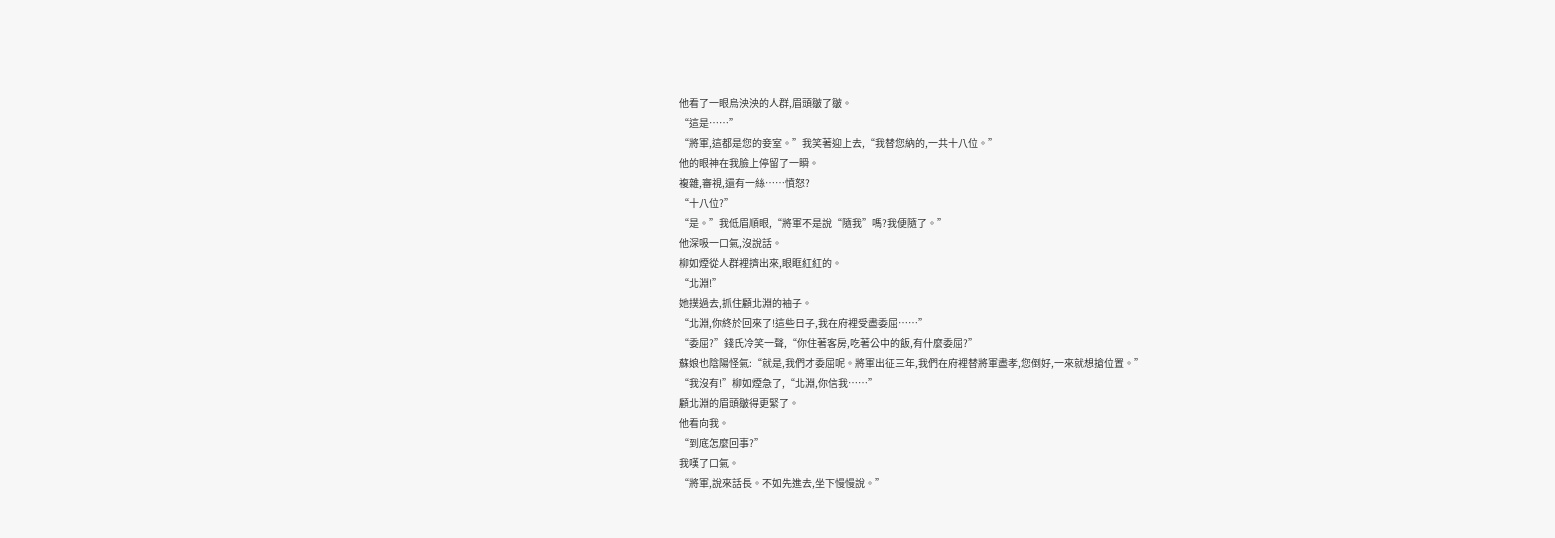他看了一眼烏泱泱的人群,眉頭皺了皺。
“這是……”
“將軍,這都是您的妾室。”我笑著迎上去,“我替您納的,一共十八位。”
他的眼神在我臉上停留了一瞬。
複雜,審視,還有一絲……憤怒?
“十八位?”
“是。”我低眉順眼,“將軍不是說“隨我”嗎?我便隨了。”
他深吸一口氣,沒說話。
柳如煙從人群裡擠出來,眼眶紅紅的。
“北淵!”
她撲過去,抓住顧北淵的袖子。
“北淵,你終於回來了!這些日子,我在府裡受盡委屈……”
“委屈?”錢氏冷笑一聲,“你住著客房,吃著公中的飯,有什麼委屈?”
蘇娘也陰陽怪氣:“就是,我們才委屈呢。將軍出征三年,我們在府裡替將軍盡孝,您倒好,一來就想搶位置。”
“我沒有!”柳如煙急了,“北淵,你信我……”
顧北淵的眉頭皺得更緊了。
他看向我。
“到底怎麼回事?”
我嘆了口氣。
“將軍,說來話長。不如先進去,坐下慢慢說。”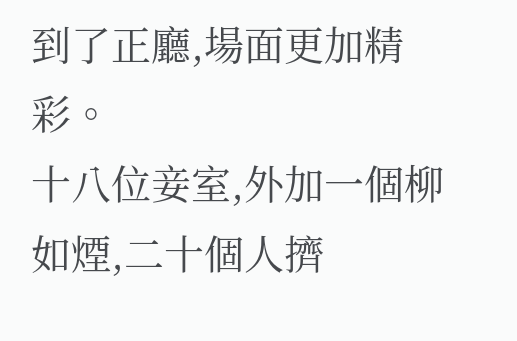到了正廳,場面更加精彩。
十八位妾室,外加一個柳如煙,二十個人擠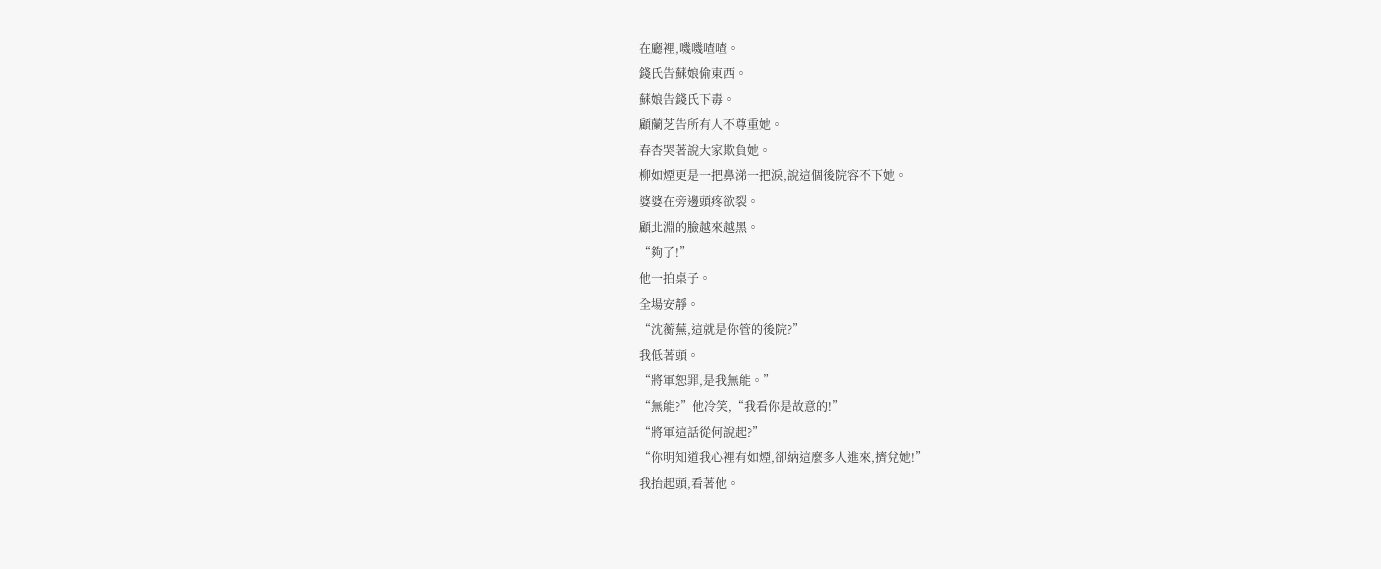在廳裡,嘰嘰喳喳。
錢氏告蘇娘偷東西。
蘇娘告錢氏下毒。
顧蘭芝告所有人不尊重她。
春杏哭著說大家欺負她。
柳如煙更是一把鼻涕一把淚,說這個後院容不下她。
婆婆在旁邊頭疼欲裂。
顧北淵的臉越來越黑。
“夠了!”
他一拍桌子。
全場安靜。
“沈蘅蕪,這就是你管的後院?”
我低著頭。
“將軍恕罪,是我無能。”
“無能?”他冷笑,“我看你是故意的!”
“將軍這話從何說起?”
“你明知道我心裡有如煙,卻納這麼多人進來,擠兌她!”
我抬起頭,看著他。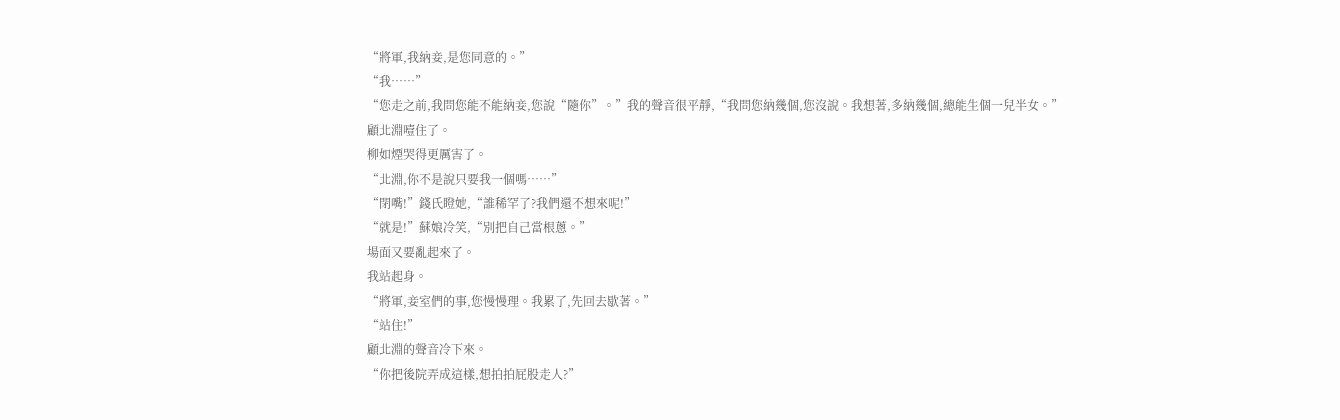“將軍,我納妾,是您同意的。”
“我……”
“您走之前,我問您能不能納妾,您說“隨你”。”我的聲音很平靜,“我問您納幾個,您沒說。我想著,多納幾個,總能生個一兒半女。”
顧北淵噎住了。
柳如煙哭得更厲害了。
“北淵,你不是說只要我一個嗎……”
“閉嘴!”錢氏瞪她,“誰稀罕了?我們還不想來呢!”
“就是!”蘇娘冷笑,“別把自己當根蔥。”
場面又要亂起來了。
我站起身。
“將軍,妾室們的事,您慢慢理。我累了,先回去歇著。”
“站住!”
顧北淵的聲音冷下來。
“你把後院弄成這樣,想拍拍屁股走人?”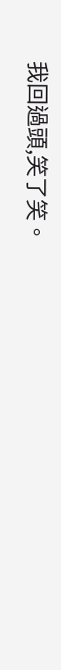我回過頭,笑了笑。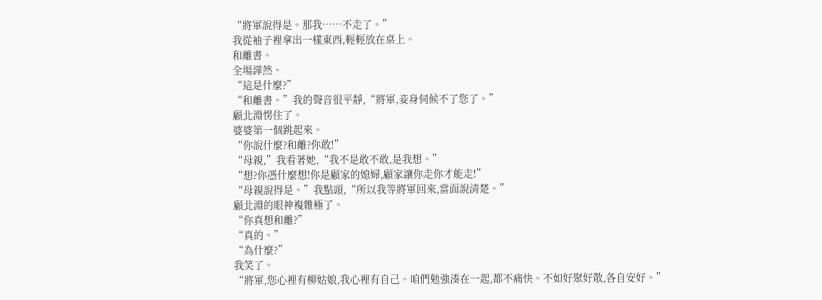“將軍說得是。那我……不走了。”
我從袖子裡拿出一樣東西,輕輕放在桌上。
和離書。
全場譁然。
“這是什麼?”
“和離書。”我的聲音很平靜,“將軍,妾身伺候不了您了。”
顧北淵愣住了。
婆婆第一個跳起來。
“你說什麼?和離?你敢!”
“母親,”我看著她,“我不是敢不敢,是我想。”
“想?你憑什麼想!你是顧家的媳婦,顧家讓你走你才能走!”
“母親說得是。”我點頭,“所以我等將軍回來,當面說清楚。”
顧北淵的眼神複雜極了。
“你真想和離?”
“真的。”
“為什麼?”
我笑了。
“將軍,您心裡有柳姑娘,我心裡有自己。咱們勉強湊在一起,都不痛快。不如好聚好散,各自安好。”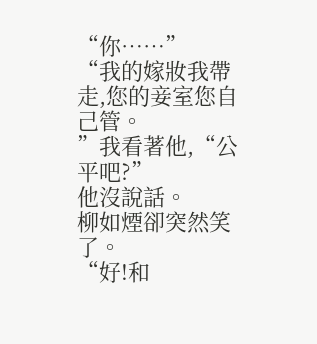“你……”
“我的嫁妝我帶走,您的妾室您自己管。
”我看著他,“公平吧?”
他沒說話。
柳如煙卻突然笑了。
“好!和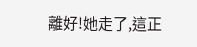離好!她走了,這正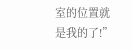室的位置就是我的了!”